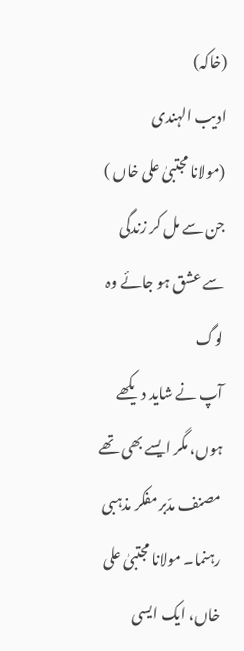(خاکہ)
ادیب الہندی
(مولانا مجتبیٰ علی خاں )
جن سے مل کر زندگی سے عشق ہو جائے وہ لوگ
آپ نے شاید دیکھے ہوں، مگر ایسے بھی تھے
مصنف مدّبر مفکر مذہبی رہنما۔ مولانا مجتبیٰ علی خاں، ایک ایسی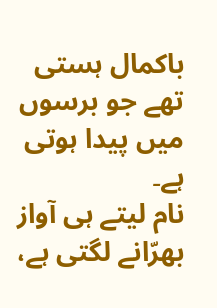باکمال ہستی تھے جو برسوں میں پیدا ہوتی ہے۔
نام لیتے ہی آواز بھرّانے لگتی ہے،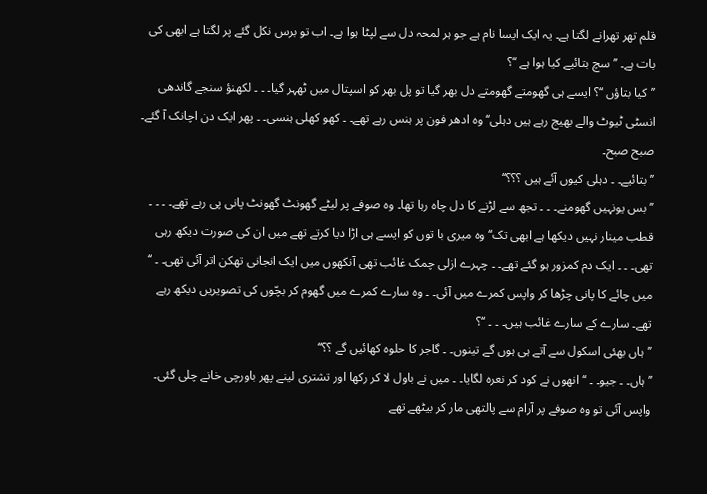قلم تھر تھرانے لگتا ہے۔ یہ ایک ایسا نام ہے جو ہر لمحہ دل سے لپٹا ہوا ہے۔ اب تو برس نکل گئے پر لگتا ہے ابھی کی بات ہے۔ ’’سچ بتائیے کیا ہوا ہے ‘‘؟
’’کیا بتاؤں ‘‘؟ ایسے ہی گھومتے گھومتے دل بھر گیا تو پل بھر کو اسپتال میں ٹھہر گیا۔ ۔ ۔ لکھنؤ سنجے گاندھی انسٹی ٹیوٹ والے بھیج رہے ہیں دہلی‘‘ وہ ادھر فون پر ہنس رہے تھے۔ ۔ کھو کھلی ہنسی۔ ۔ پھر ایک دن اچانک آ گئے۔ صبح صبح۔
’’ بتائیے۔ ۔ دہلی کیوں آئے ہیں ؟؟؟‘‘
’’بس یونہیں گھومنے۔ ۔ ۔ تجھ سے لڑنے کا دل چاہ رہا تھا۔ وہ صوفے پر لیٹے گھونٹ گھونٹ پانی پی رہے تھے۔ ۔ ۔ ۔ قطب مینار نہیں دیکھا ہے ابھی تک‘‘ وہ میری با توں کو ایسے ہی اڑا دیا کرتے تھے میں ان کی صورت دیکھ رہی تھی۔ ۔ ۔ ایک دم کمزور ہو گئے تھے۔ ۔ چہرے ازلی چمک غائب تھی آنکھوں میں ایک انجانی تھکن اتر آئی تھی۔ ۔ ‘‘ میں چائے کا پانی چڑھا کر واپس کمرے میں آئی۔ ۔ وہ سارے کمرے میں گھوم کر بچّوں کی تصویریں دیکھ رہے تھے۔ سارے کے سارے غائب ہیں۔ ۔ ۔ ‘‘؟
’’ہاں بھئی اسکول سے آتے ہی ہوں گے تینوں۔ ۔ گاجر کا حلوہ کھائیں گے ؟؟‘‘
’’ہاں۔ ۔ جیو۔ ۔ ‘‘ انھوں نے کود کر نعرہ لگایا۔ ۔ میں نے باول لا کر رکھا اور تشتری لینے پھر باورچی خانے چلی گئی۔ واپس آئی تو وہ صوفے پر آرام سے پالتھی مار کر بیٹھے تھے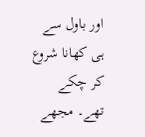اور باول سے ہی کھانا شروع کر چکے تھے۔ مجھے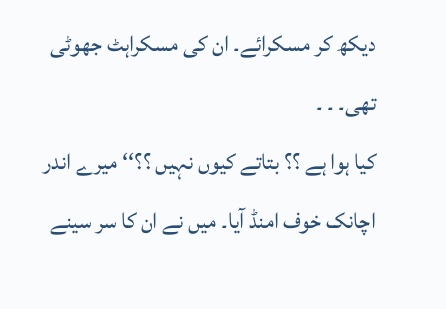دیکھ کر مسکرائے۔ ان کی مسکراہٹ جھوٹی تھی۔ ۔ ۔
کیا ہوا ہے ؟؟ بتاتے کیوں نہیں ؟؟‘‘ میرے اندر اچانک خوف امنڈ آیا۔ میں نے ان کا سر سینے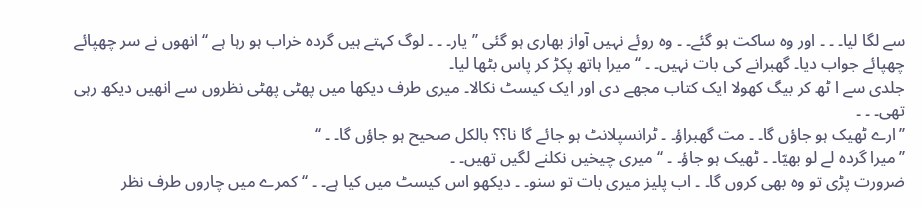سے لگا لیا۔ ۔ ۔ اور وہ ساکت ہو گئے۔ ۔ وہ روئے نہیں آواز بھاری ہو گئی ’’یار۔ ۔ ۔ لوگ کہتے ہیں گردہ خراب ہو رہا ہے ‘‘ انھوں نے سر چھپائے چھپائے جواب دیا۔ گھبرانے کی بات نہیں۔ ۔ ‘‘ میرا ہاتھ پکڑ کر پاس بٹھا لیا۔
جلدی سے ا ٹھ کر بیگ کھولا ایک کتاب مجھے دی اور ایک کیسٹ نکالا۔ میری طرف دیکھا میں پھٹی پھٹی نظروں سے انھیں دیکھ رہی تھی۔ ۔ ۔
’’ارے ٹھیک ہو جاؤں گا۔ ۔ مت گھبراؤ۔ ۔ ٹرانسپلانٹ ہو جائے گا نا؟؟ بالکل صحیح ہو جاؤں گا۔ ۔ ‘‘
’’میرا گردہ لے لو بھیّا۔ ۔ ٹھیک ہو جاؤ۔ ۔ ‘‘ میری چیخیں نکلنے لگیں تھیں۔ ۔
ضرورت پڑی تو وہ بھی کروں گا۔ ۔ اب پلیز میری بات تو سنو۔ ۔ دیکھو اس کیسٹ میں کیا ہے۔ ۔ ‘‘ کمرے میں چاروں طرف نظر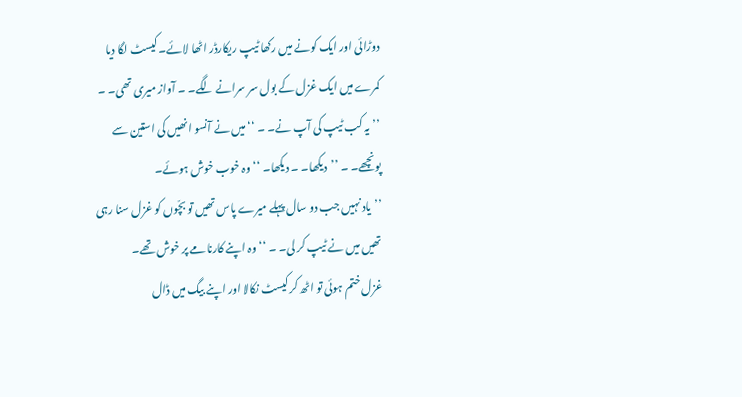دوڑائی اور ایک کونے میں رکھا ٹیپ ریکارڈر اٹھا لائے۔ کیسٹ لگا دیا کمرے میں ایک غزل کے بول سر سرانے لگے۔ ۔ آواز میری تھی۔ ۔ ’’یہ کب ٹیپ کی آپ نے۔ ۔ ‘‘میں نے آنسو انھیں کی استین سے پونچھے۔ ۔ ’’دیکھا۔ ۔ دیکھا۔ ‘‘ وہ خوب خوش ہوئے۔
’’یاد نہیں جب دو سال پہلے میرے پاس تھیں تو بچّوں کو غزل سنا رہی تھیں میں نے ٹیپ کر لی۔ ۔ ‘‘ وہ اپنے کارنامے پر خوش تھے۔
غزل ختم ہوئی تو اٹھ کر کیسٹ نکالا اور اپنے بیگ میں ڈال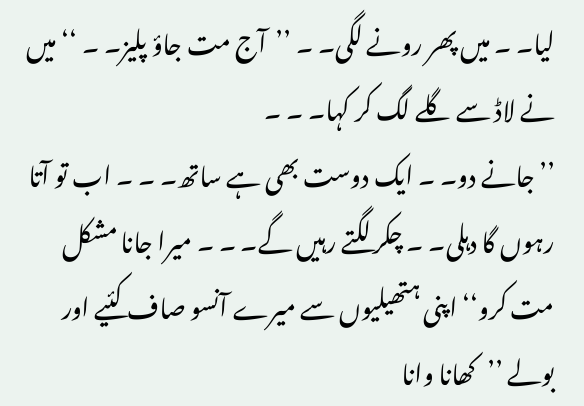لیا۔ ۔ میں پھر رونے لگی۔ ۔ ’’آج مت جاؤ پلیز۔ ۔ ‘‘ میں نے لاڈ سے گلے لگ کر کہا۔ ۔ ۔
’’جانے دو۔ ۔ ایک دوست بھی ہے ساتھ۔ ۔ ۔ اب تو آتا رہوں گا دہلی۔ ۔ چکر لگتے رہیں گے۔ ۔ ۔ میرا جانا مشکل مت کرو‘‘ اپنی ہتھیلیوں سے میرے آنسو صاف کئیے اور بولے ’’کھانا وانا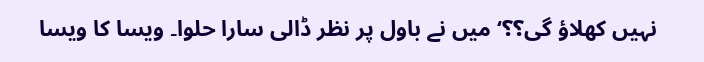نہیں کھلاؤ گی؟؟‘ میں نے باول پر نظر ڈالی سارا حلوا۔ ویسا کا ویسا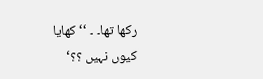رکھا تھا۔ ۔ ‘‘ کھایا کیوں نہیں ؟؟‘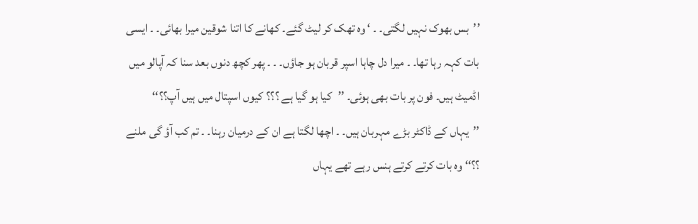’’بس بھوک نہیں لگتی۔ ۔ ‘ وہ تھک کر لیٹ گئے۔ کھانے کا اتنا شوقین میرا بھائی۔ ۔ ایسی بات کہہ رہا تھا۔ ۔ میرا دل چاہا اسپر قربان ہو جاؤں۔ ۔ ۔ پھر کچھ دنوں بعد سنا کہ آپالو میں اڈمیٹ ہیں۔ فون پر بات بھی ہوئی۔ ’’کیا ہو گیا ہے ؟؟؟ کیوں اسپتال میں ہیں آپ؟؟‘‘
’’یہاں کے ڈاکٹر بڑے مہربان ہیں۔ ۔ اچھا لگتا ہے ان کے درمیان رہنا۔ ۔ تم کب آؤ گی ملنے ؟؟‘‘ وہ بات کرتے کرتے ہنس رہے تھے یہاں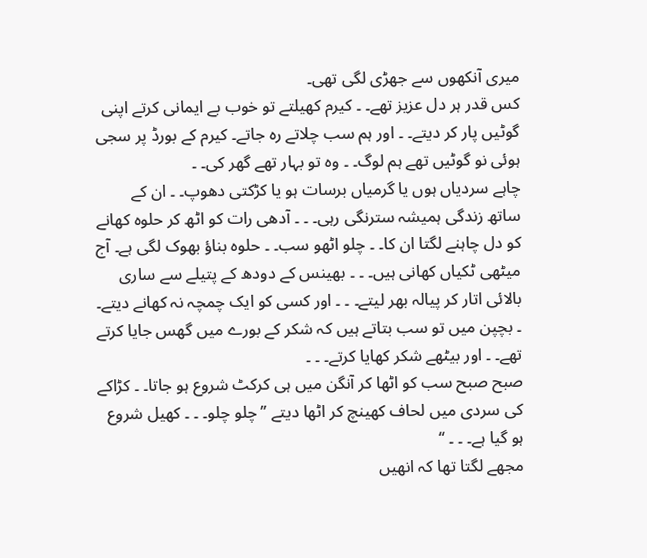میری آنکھوں سے جھڑی لگی تھی۔
کس قدر ہر دل عزیز تھے۔ ۔ کیرم کھیلتے تو خوب بے ایمانی کرتے اپنی گوٹیں پار کر دیتے۔ ۔ اور ہم سب چلاتے رہ جاتے۔ کیرم کے بورڈ پر سجی ہوئی نو گوٹیں تھے ہم لوگ۔ ۔ وہ تو بہار تھے گھر کی۔ ۔
چاہے سردیاں ہوں یا گرمیاں برسات ہو یا کڑکتی دھوپ۔ ۔ ان کے ساتھ زندگی ہمیشہ سترنگی رہی۔ ۔ ۔ آدھی رات کو اٹھ کر حلوہ کھانے کو دل چاہنے لگتا ان کا۔ ۔ چلو اٹھو سب۔ ۔ حلوہ بناؤ بھوک لگی ہے۔ آج میٹھی ٹکیاں کھانی ہیں۔ ۔ ۔ بھینس کے دودھ کے پتیلے سے ساری بالائی اتار کر پیالہ بھر لیتے۔ ۔ ۔ اور کسی کو ایک چمچہ نہ کھانے دیتے۔ ۔ بچپن میں تو سب بتاتے ہیں کہ شکر کے بورے میں گھس جایا کرتے تھے۔ ۔ اور بیٹھے شکر کھایا کرتے۔ ۔ ۔
صبح صبح سب کو اٹھا کر آنگن میں ہی کرکٹ شروع ہو جاتا۔ ۔ کڑاکے کی سردی میں لحاف کھینچ کر اٹھا دیتے ’’چلو چلو۔ ۔ ۔ کھیل شروع ہو گیا ہے۔ ۔ ۔ ‘‘
مجھے لگتا تھا کہ انھیں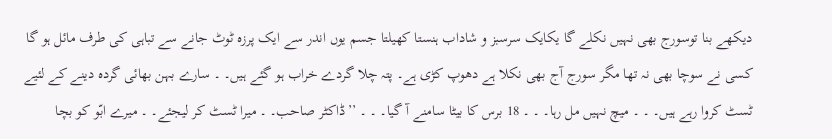دیکھے بنا توسورج بھی نہیں نکلے گا یکایک سرسبز و شاداب ہنستا کھیلتا جسم یوں اندر سے ایک پرزہ ٹوٹ جانے سے تباہی کی طرف مائل ہو گا کسی نے سوچا بھی نہ تھا مگر سورج آج بھی نکلا ہے دھوپ کڑی ہے۔ پتہ چلا گردے خراب ہو گئے ہیں۔ ۔ سارے بہن بھائی گردہ دینے کے لئیے ٹسٹ کروا رہے ہیں۔ ۔ ۔ میچ نہیں مل رہا۔ ۔ ۔ 18 برس کا بیٹا سامنے آ گیا۔ ۔ ۔ ’’ڈاکٹر صاحب۔ ۔ میرا ٹسٹ کر لیجئے۔ ۔ میرے ابّو کو بچا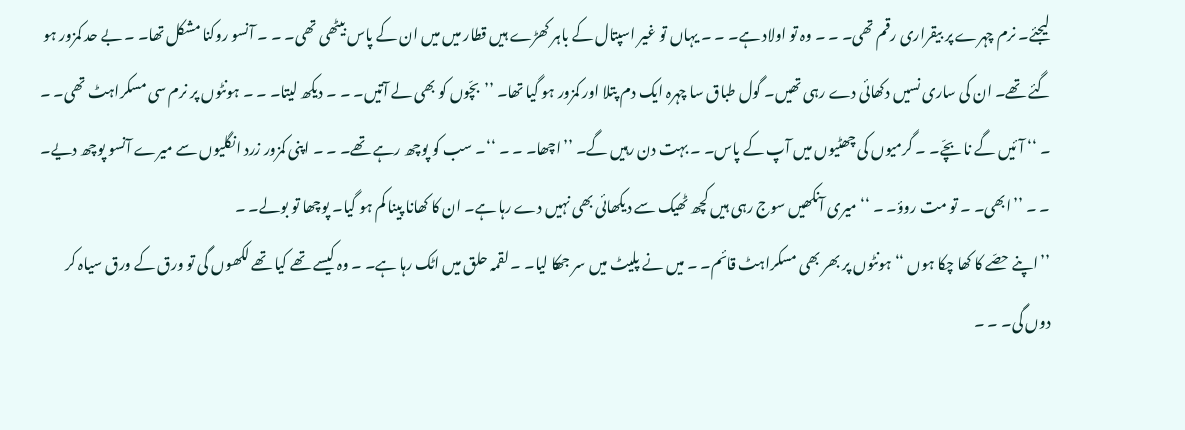لیجئے۔ نرم چہرے پر بیقراری رقم تھی۔ ۔ ۔ وہ تو اولاد ہے۔ ۔ ۔ یہاں تو غیر اسپتال کے باہر کھڑے ہیں قطار میں میں ان کے پاس بیٹھی تھی۔ ۔ ۔ آنسو روکنا مشکل تھا۔ ۔ بے حد کمزور ہو گئے تھے۔ ان کی ساری نسیں دکھائی دے رہی تھیں۔ گول طباق سا چہرہ ایک دم پتلا اور کمزور ہو گیا تھا۔ ’’بچّوں کو بھی لے آتیں۔ ۔ ۔ دیکھ لیتا۔ ۔ ۔ ہونٹوں پر نرم سی مسکراہٹ تھی۔ ۔ ۔ ‘‘ آئیں گے نا بچّے۔ ۔ گرمیوں کی چھٹیوں میں آپ کے پاس۔ ۔ بہت دن رہیں گے۔ ’’اچھا۔ ۔ ۔ ‘‘۔ سب کو پوچھ رہے تھے۔ ۔ ۔ اپنی کمزور زرد انگلیوں سے میرے آنسو پوچھ دیے۔ ۔ ۔ ’’ابھی۔ ۔ تو مت روؤ۔ ۔ ‘‘ میری آنکھیں سوج رہی ہیں کچھ ٹھیک سے دیکھائی بھی نہیں دے رہا ہے۔ ان کا کھانا پینا کم ہو گیا۔ پوچھا تو بولے۔ ۔
’’اپنے حصّے کا کھا چکا ہوں ‘‘ ہونٹوں پر بھر بھی مسکراہٹ قائم۔ ۔ میں نے پلیٹ میں سر جھکا لیا۔ ۔ لقمہ حلق میں اٹک رہا ہے۔ ۔ وہ کیسے تھے کیا تھے لکھوں گی تو ورق کے ورق سیاہ کر دوں گی۔ ۔ ۔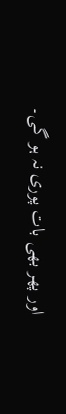اور پھر بھی بات پوری نہ ہو گی۔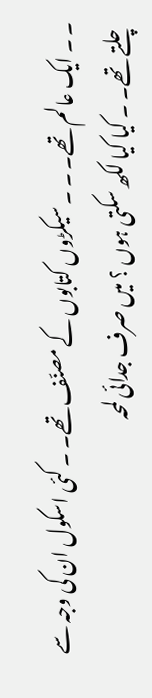۔ ۔ ایک عالم تھے۔ ۔ ۔ سیکڑوں کتابوں کے مصنّف تھے۔ ۔ کئی اسکول ان کی وجہ سے چلتے تھے۔ ۔ کیا کیا لکھ سکتی ہوں ؟ میں صرف جدائی لمحہ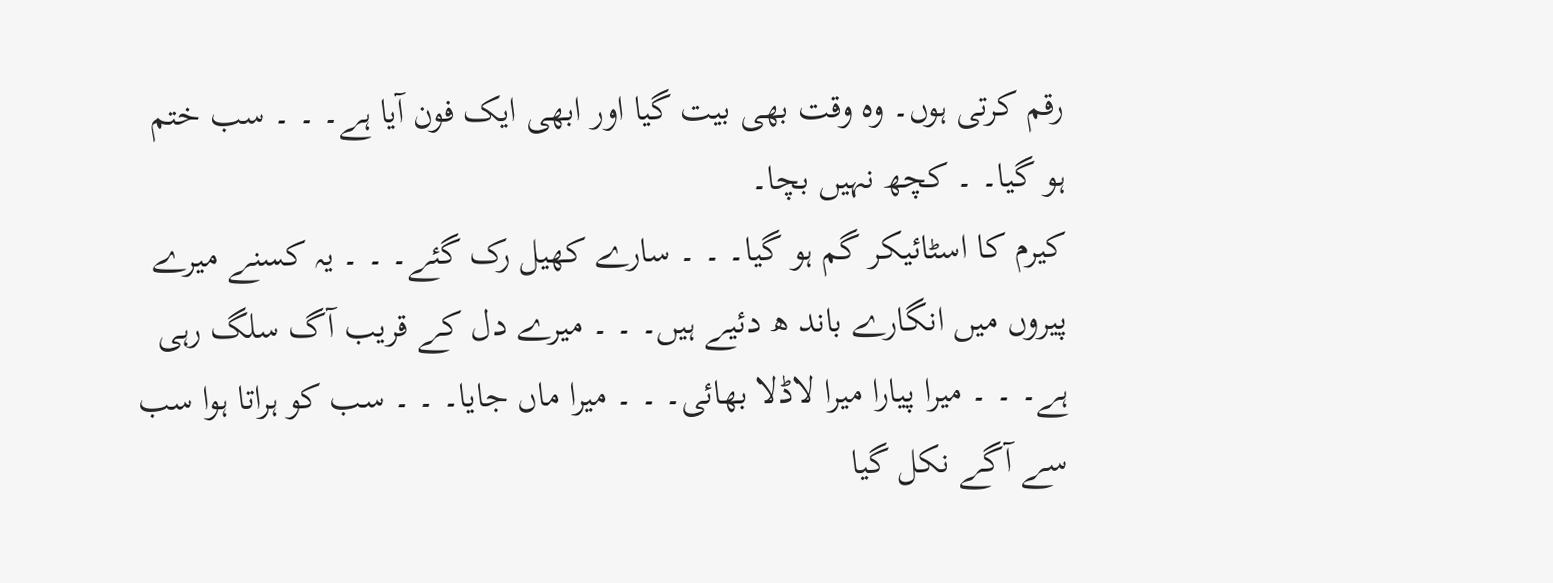رقم کرتی ہوں۔ وہ وقت بھی بیت گیا اور ابھی ایک فون آیا ہے۔ ۔ ۔ سب ختم ہو گیا۔ ۔ کچھ نہیں بچا۔
کیرم کا اسٹائیکر گم ہو گیا۔ ۔ ۔ سارے کھیل رک گئے۔ ۔ ۔ یہ کسنے میرے پیروں میں انگارے باند ھ دئیے ہیں۔ ۔ ۔ میرے دل کے قریب آگ سلگ رہی ہے۔ ۔ ۔ میرا پیارا میرا لاڈلا بھائی۔ ۔ ۔ میرا ماں جایا۔ ۔ ۔ سب کو ہراتا ہوا سب سے آگے نکل گیا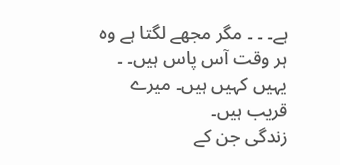ہے۔ ۔ ۔ مگر مجھے لگتا ہے وہ ہر وقت آس پاس ہیں۔ ۔ یہیں کہیں ہیں۔ میرے قریب ہیں۔
زندگی جن کے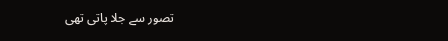تصور سے جلا پاتی تھی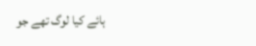ہائے کیا لوگ تھے جو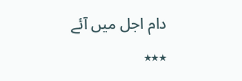دام اجل میں آئے
٭٭٭